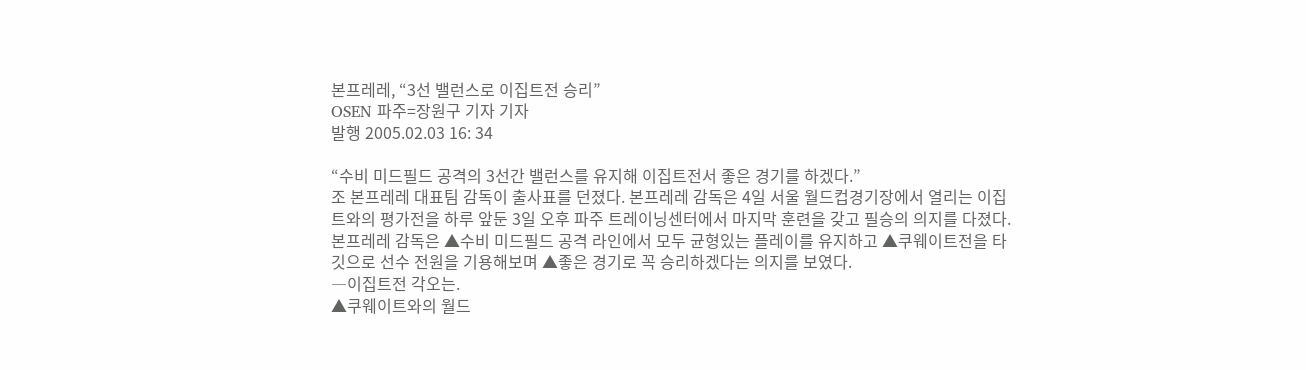본프레레, “3선 밸런스로 이집트전 승리”
OSEN 파주=장원구 기자 기자
발행 2005.02.03 16: 34

“수비 미드필드 공격의 3선간 밸런스를 유지해 이집트전서 좋은 경기를 하겠다.”
조 본프레레 대표팀 감독이 출사표를 던졌다. 본프레레 감독은 4일 서울 월드컵경기장에서 열리는 이집트와의 평가전을 하루 앞둔 3일 오후 파주 트레이닝센터에서 마지막 훈련을 갖고 필승의 의지를 다졌다.
본프레레 감독은 ▲수비 미드필드 공격 라인에서 모두 균형있는 플레이를 유지하고 ▲쿠웨이트전을 타깃으로 선수 전원을 기용해보며 ▲좋은 경기로 꼭 승리하겠다는 의지를 보였다.
―이집트전 각오는.
▲쿠웨이트와의 월드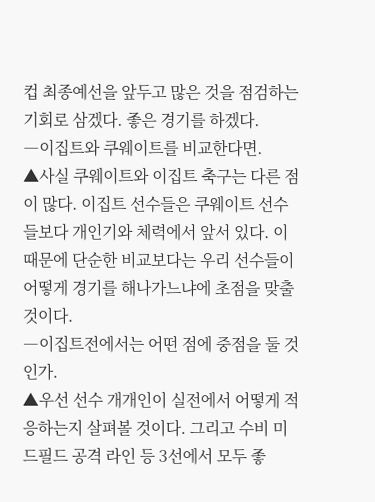컵 최종예선을 앞두고 많은 것을 점검하는 기회로 삼겠다. 좋은 경기를 하겠다.
―이집트와 쿠웨이트를 비교한다면.
▲사실 쿠웨이트와 이집트 축구는 다른 점이 많다. 이집트 선수들은 쿠웨이트 선수들보다 개인기와 체력에서 앞서 있다. 이 때문에 단순한 비교보다는 우리 선수들이 어떻게 경기를 해나가느냐에 초점을 맞출 것이다.
―이집트전에서는 어떤 점에 중점을 둘 것인가.
▲우선 선수 개개인이 실전에서 어떻게 적응하는지 살펴볼 것이다. 그리고 수비 미드필드 공격 라인 등 3선에서 모두 좋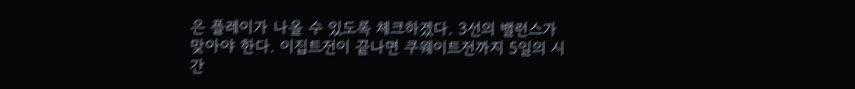은 플레이가 나올 수 있도록 체크하겠다. 3선의 밸런스가 맞아야 한다. 이집트전이 끝나면 쿠웨이트전까지 5일의 시간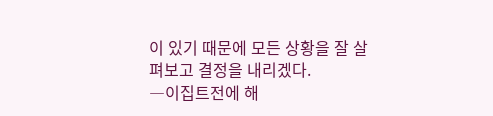이 있기 때문에 모든 상황을 잘 살펴보고 결정을 내리겠다.
―이집트전에 해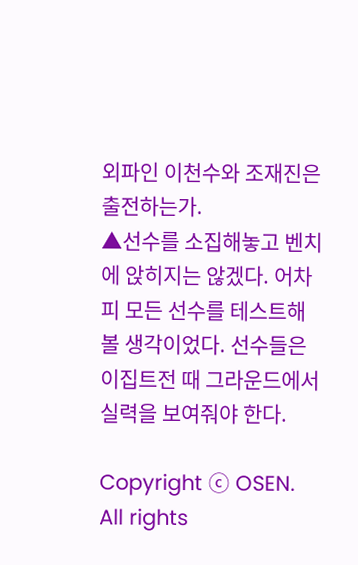외파인 이천수와 조재진은 출전하는가.
▲선수를 소집해놓고 벤치에 앉히지는 않겠다. 어차피 모든 선수를 테스트해볼 생각이었다. 선수들은 이집트전 때 그라운드에서 실력을 보여줘야 한다.

Copyright ⓒ OSEN. All rights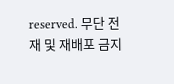reserved. 무단 전재 및 재배포 금지